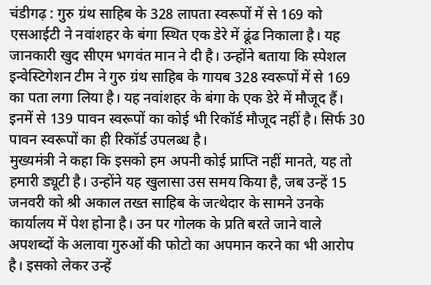चंडीगढ़ : गुरु ग्रंथ साहिब के 328 लापता स्वरूपों में से 169 को एसआईटी ने नवांशहर के बंगा स्थित एक डेरे में ढूंढ निकाला है। यह जानकारी खुद सीएम भगवंत मान ने दी है। उन्होंने बताया कि स्पेशल इन्वेस्टिगेशन टीम ने गुरु ग्रंथ साहिब के गायब 328 स्वरूपों में से 169 का पता लगा लिया है। यह नवांशहर के बंगा के एक डेरे में मौजूद हैं। इनमें से 139 पावन स्वरूपों का कोई भी रिकॉर्ड मौजूद नहीं है। सिर्फ 30 पावन स्वरूपों का ही रिकॉर्ड उपलब्ध है।
मुख्यमंत्री ने कहा कि इसको हम अपनी कोई प्राप्ति नहीं मानते, यह तो हमारी ड्यूटी है। उन्होंने यह खुलासा उस समय किया है, जब उन्हें 15 जनवरी को श्री अकाल तख्त साहिब के जत्थेदार के सामने उनके कार्यालय में पेश होना है। उन पर गोलक के प्रति बरते जाने वाले अपशब्दों के अलावा गुरुओं की फोटो का अपमान करने का भी आरोप है। इसको लेकर उन्हें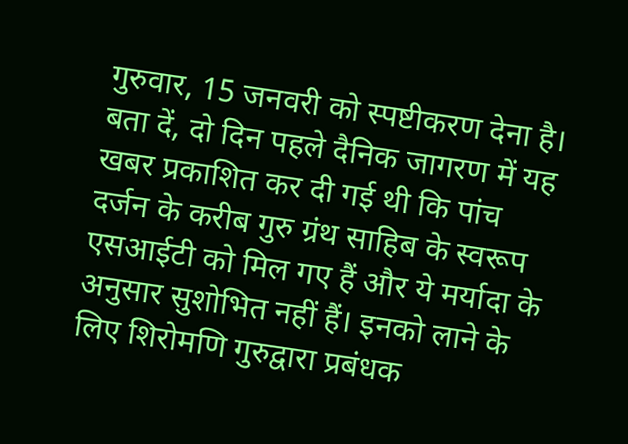गुरुवार, 15 जनवरी को स्पष्टीकरण देना है।
बता दें, दो दिन पहले दैनिक जागरण में यह खबर प्रकाशित कर दी गई थी कि पांच दर्जन के करीब गुरु ग्रंथ साहिब के स्वरूप एसआईटी को मिल गए हैं और ये मर्यादा के अनुसार सुशोभित नहीं हैं। इनको लाने के लिए शिरोमणि गुरुद्वारा प्रबंधक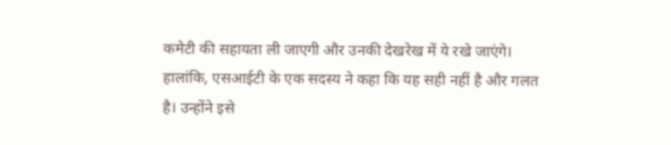कमेटी की सहायता ली जाएगी और उनकी देखरेख में ये रखे जाएंगे।
हालांकि, एसआईटी के एक सदस्य ने कहा कि यह सही नहीं है और गलत है। उन्होंने इसे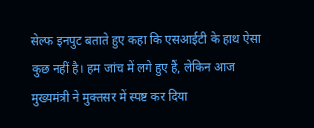सेल्फ इनपुट बताते हुए कहा कि एसआईटी के हाथ ऐसा कुछ नहीं है। हम जांच में लगे हुए हैं, लेकिन आज मुख्यमंत्री ने मुक्तसर में स्पष्ट कर दिया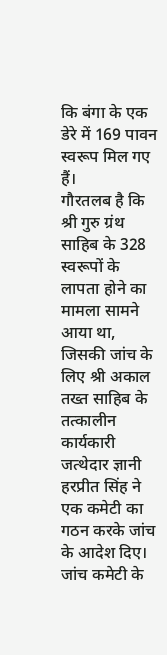कि बंगा के एक डेरे में 169 पावन स्वरूप मिल गए हैं।
गौरतलब है कि श्री गुरु ग्रंथ साहिब के 328 स्वरूपों के लापता होने का मामला सामने आया था, जिसकी जांच के लिए श्री अकाल तख्त साहिब के तत्कालीन कार्यकारी जत्थेदार ज्ञानी हरप्रीत सिंह ने एक कमेटी का गठन करके जांच के आदेश दिए। जांच कमेटी के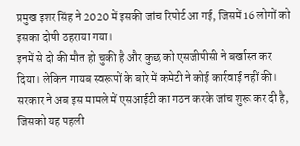प्रमुख इशर सिंह ने 2020 में इसकी जांच रिपोर्ट आ गई, जिसमें 16 लोगों को इसका दोषी ठहराया गया।
इनमें से दो की मौत हो चुकी है और कुछ को एसजीपीसी ने बर्खास्त कर दिया। लेकिन गायब स्वरूपों के बारे में कमेटी ने कोई कार्रवाई नहीं की। सरकार ने अब इस मामले में एसआईटी का गठन करके जांच शुरू कर दी है, जिसको यह पहली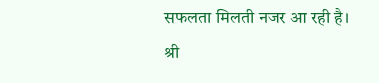सफलता मिलती नजर आ रही है।
श्री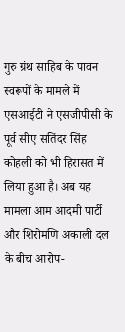गुरु ग्रंथ साहिब के पावन स्वरूपों के मामले में एसआईटी ने एसजीपीसी के पूर्व सीए सतिंदर सिंह कोहली को भी हिरासत में लिया हुआ है। अब यह मामला आम आदमी पार्टी और शिरोमणि अकाली दल के बीच आरोप-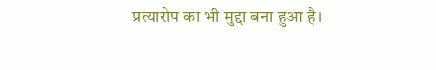प्रत्यारोप का भी मुद्दा बना हुआ है।